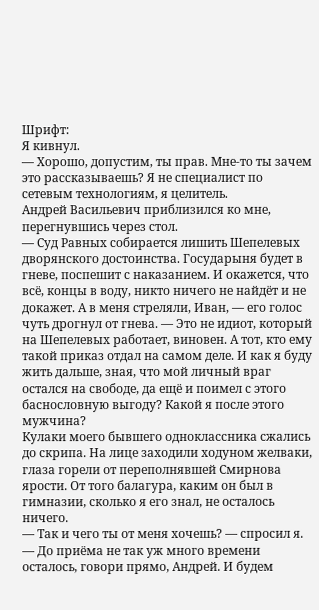Шрифт:
Я кивнул.
— Хорошо, допустим, ты прав. Мне-то ты зачем это рассказываешь? Я не специалист по сетевым технологиям, я целитель.
Андрей Васильевич приблизился ко мне, перегнувшись через стол.
— Суд Равных собирается лишить Шепелевых дворянского достоинства. Государыня будет в гневе, поспешит с наказанием. И окажется, что всё, концы в воду, никто ничего не найдёт и не докажет. А в меня стреляли, Иван, — его голос чуть дрогнул от гнева. — Это не идиот, который на Шепелевых работает, виновен. А тот, кто ему такой приказ отдал на самом деле. И как я буду жить дальше, зная, что мой личный враг остался на свободе, да ещё и поимел с этого баснословную выгоду? Какой я после этого мужчина?
Кулаки моего бывшего одноклассника сжались до скрипа. На лице заходили ходуном желваки, глаза горели от переполнявшей Смирнова ярости. От того балагура, каким он был в гимназии, сколько я его знал, не осталось ничего.
— Так и чего ты от меня хочешь? — спросил я. — До приёма не так уж много времени осталось, говори прямо, Андрей. И будем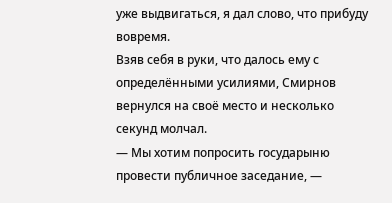уже выдвигаться, я дал слово, что прибуду вовремя.
Взяв себя в руки, что далось ему с определёнными усилиями, Смирнов вернулся на своё место и несколько секунд молчал.
— Мы хотим попросить государыню провести публичное заседание, —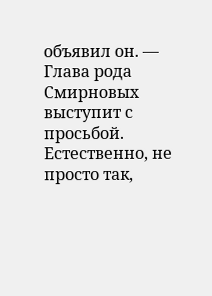объявил он. — Глава рода Смирновых выступит с просьбой. Естественно, не просто так,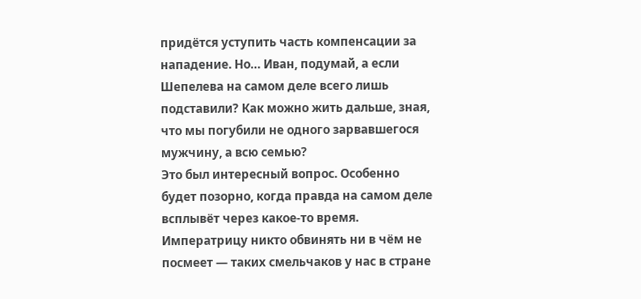придётся уступить часть компенсации за нападение. Но… Иван, подумай, а если Шепелева на самом деле всего лишь подставили? Как можно жить дальше, зная, что мы погубили не одного зарвавшегося мужчину, а всю семью?
Это был интересный вопрос. Особенно будет позорно, когда правда на самом деле всплывёт через какое-то время. Императрицу никто обвинять ни в чём не посмеет — таких смельчаков у нас в стране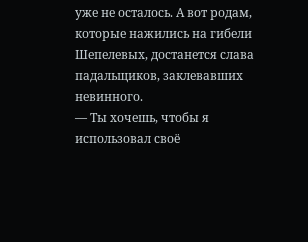уже не осталось. А вот родам, которые нажились на гибели Шепелевых, достанется слава падальщиков, заклевавших невинного.
— Ты хочешь, чтобы я использовал своё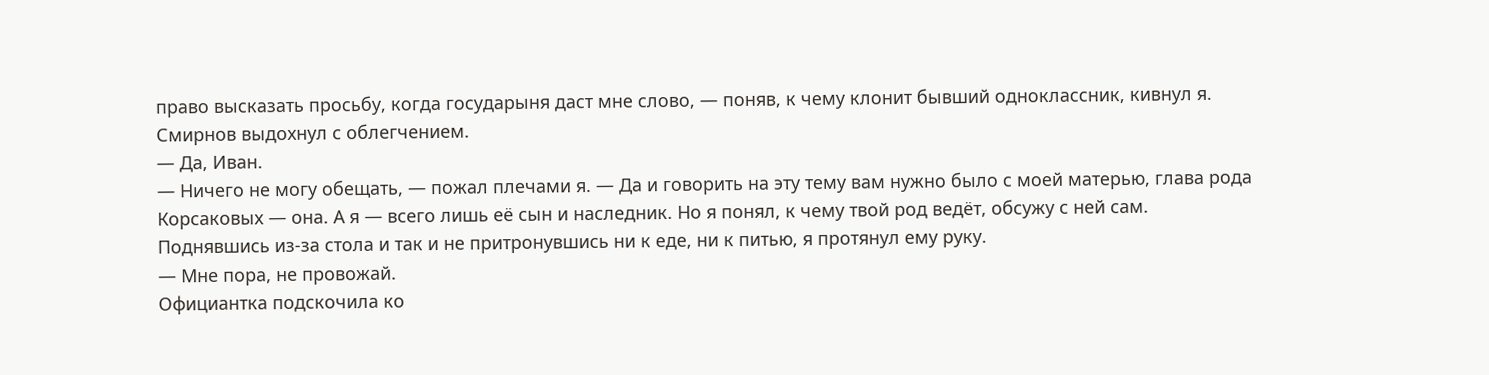право высказать просьбу, когда государыня даст мне слово, — поняв, к чему клонит бывший одноклассник, кивнул я.
Смирнов выдохнул с облегчением.
— Да, Иван.
— Ничего не могу обещать, — пожал плечами я. — Да и говорить на эту тему вам нужно было с моей матерью, глава рода Корсаковых — она. А я — всего лишь её сын и наследник. Но я понял, к чему твой род ведёт, обсужу с ней сам.
Поднявшись из-за стола и так и не притронувшись ни к еде, ни к питью, я протянул ему руку.
— Мне пора, не провожай.
Официантка подскочила ко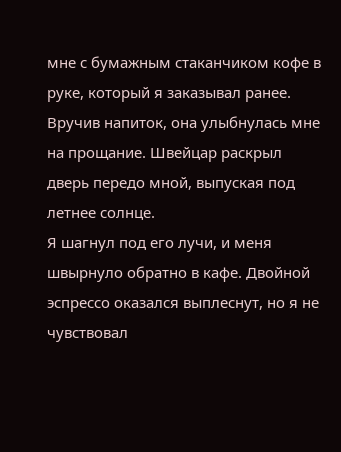мне с бумажным стаканчиком кофе в руке, который я заказывал ранее. Вручив напиток, она улыбнулась мне на прощание. Швейцар раскрыл дверь передо мной, выпуская под летнее солнце.
Я шагнул под его лучи, и меня швырнуло обратно в кафе. Двойной эспрессо оказался выплеснут, но я не чувствовал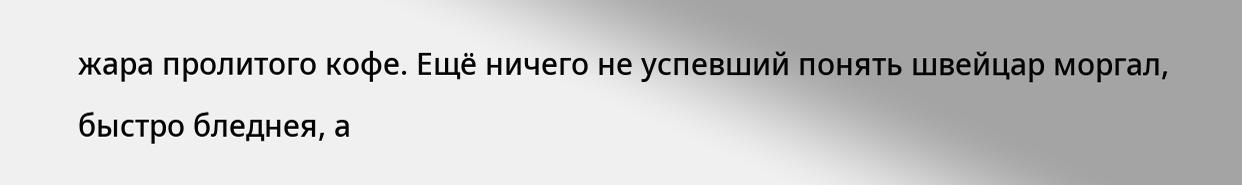жара пролитого кофе. Ещё ничего не успевший понять швейцар моргал, быстро бледнея, а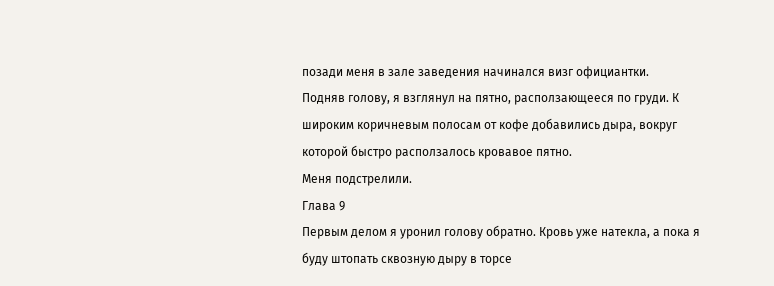позади меня в зале заведения начинался визг официантки.
Подняв голову, я взглянул на пятно, расползающееся по груди. К широким коричневым полосам от кофе добавились дыра, вокруг которой быстро расползалось кровавое пятно.
Меня подстрелили.
Глава 9
Первым делом я уронил голову обратно. Кровь уже натекла, а пока я буду штопать сквозную дыру в торсе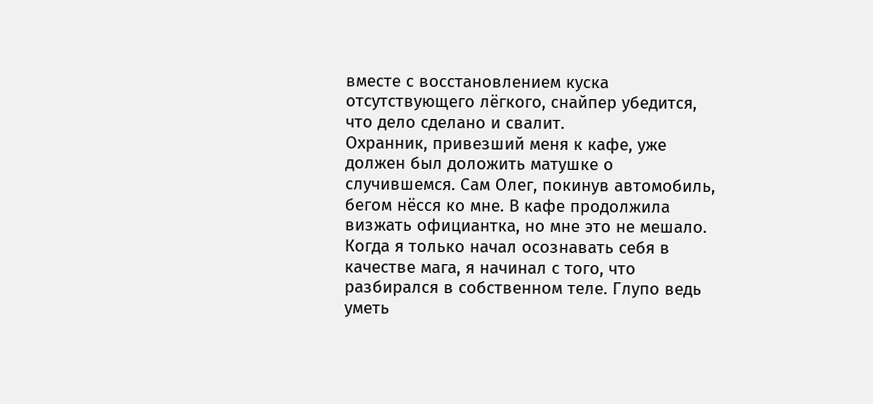вместе с восстановлением куска отсутствующего лёгкого, снайпер убедится, что дело сделано и свалит.
Охранник, привезший меня к кафе, уже должен был доложить матушке о случившемся. Сам Олег, покинув автомобиль, бегом нёсся ко мне. В кафе продолжила визжать официантка, но мне это не мешало.
Когда я только начал осознавать себя в качестве мага, я начинал с того, что разбирался в собственном теле. Глупо ведь уметь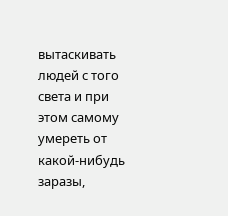вытаскивать людей с того света и при этом самому умереть от какой-нибудь заразы,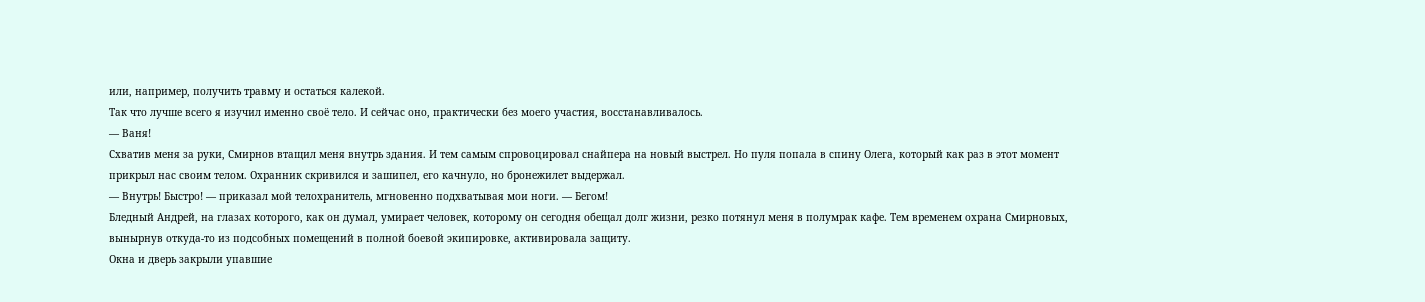или, например, получить травму и остаться калекой.
Так что лучше всего я изучил именно своё тело. И сейчас оно, практически без моего участия, восстанавливалось.
— Ваня!
Схватив меня за руки, Смирнов втащил меня внутрь здания. И тем самым спровоцировал снайпера на новый выстрел. Но пуля попала в спину Олега, который как раз в этот момент прикрыл нас своим телом. Охранник скривился и зашипел, его качнуло, но бронежилет выдержал.
— Внутрь! Быстро! — приказал мой телохранитель, мгновенно подхватывая мои ноги. — Бегом!
Бледный Андрей, на глазах которого, как он думал, умирает человек, которому он сегодня обещал долг жизни, резко потянул меня в полумрак кафе. Тем временем охрана Смирновых, вынырнув откуда-то из подсобных помещений в полной боевой экипировке, активировала защиту.
Окна и дверь закрыли упавшие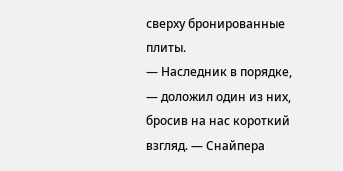сверху бронированные плиты.
— Наследник в порядке, — доложил один из них, бросив на нас короткий взгляд. — Снайпера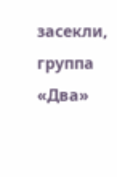засекли, группа «Два»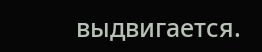выдвигается.